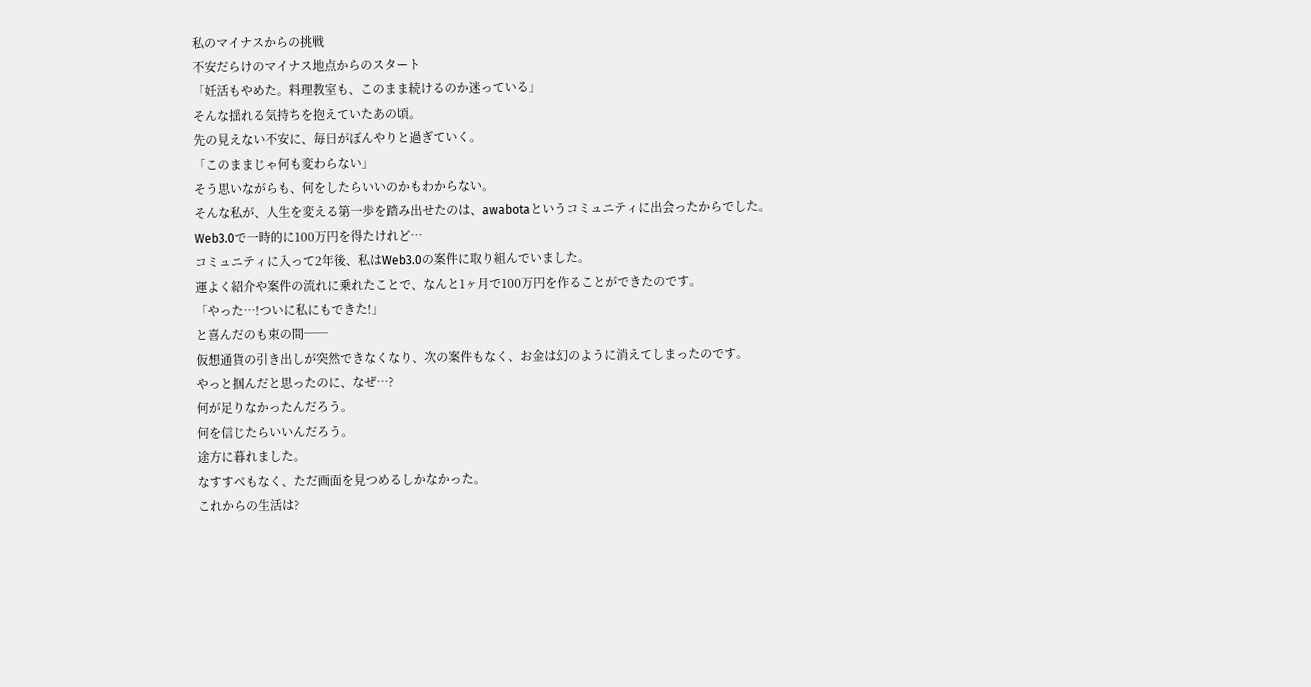私のマイナスからの挑戦
不安だらけのマイナス地点からのスタート
「妊活もやめた。料理教室も、このまま続けるのか迷っている」
そんな揺れる気持ちを抱えていたあの頃。
先の見えない不安に、毎日がぼんやりと過ぎていく。
「このままじゃ何も変わらない」
そう思いながらも、何をしたらいいのかもわからない。
そんな私が、人生を変える第一歩を踏み出せたのは、awabotaというコミュニティに出会ったからでした。
Web3.0で一時的に100万円を得たけれど…
コミュニティに入って2年後、私はWeb3.0の案件に取り組んでいました。
運よく紹介や案件の流れに乗れたことで、なんと1ヶ月で100万円を作ることができたのです。
「やった…!ついに私にもできた!」
と喜んだのも束の間──
仮想通貨の引き出しが突然できなくなり、次の案件もなく、お金は幻のように消えてしまったのです。
やっと掴んだと思ったのに、なぜ…?
何が足りなかったんだろう。
何を信じたらいいんだろう。
途方に暮れました。
なすすべもなく、ただ画面を見つめるしかなかった。
これからの生活は?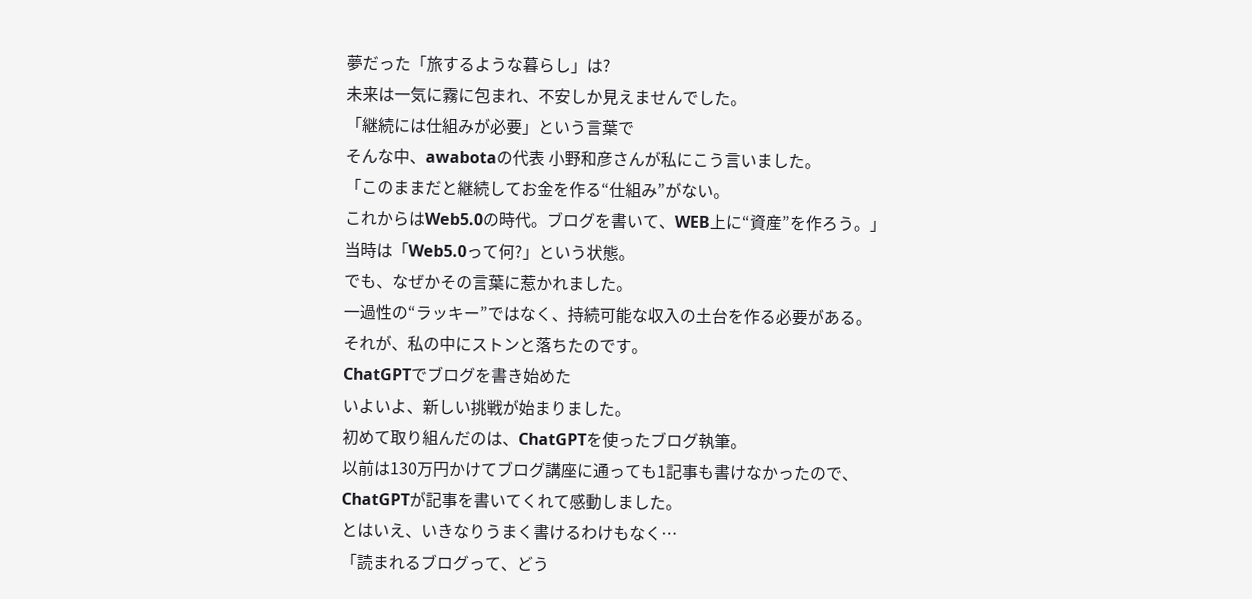夢だった「旅するような暮らし」は?
未来は一気に霧に包まれ、不安しか見えませんでした。
「継続には仕組みが必要」という言葉で
そんな中、awabotaの代表 小野和彦さんが私にこう言いました。
「このままだと継続してお金を作る“仕組み”がない。
これからはWeb5.0の時代。ブログを書いて、WEB上に“資産”を作ろう。」
当時は「Web5.0って何?」という状態。
でも、なぜかその言葉に惹かれました。
一過性の“ラッキー”ではなく、持続可能な収入の土台を作る必要がある。
それが、私の中にストンと落ちたのです。
ChatGPTでブログを書き始めた
いよいよ、新しい挑戦が始まりました。
初めて取り組んだのは、ChatGPTを使ったブログ執筆。
以前は130万円かけてブログ講座に通っても1記事も書けなかったので、
ChatGPTが記事を書いてくれて感動しました。
とはいえ、いきなりうまく書けるわけもなく…
「読まれるブログって、どう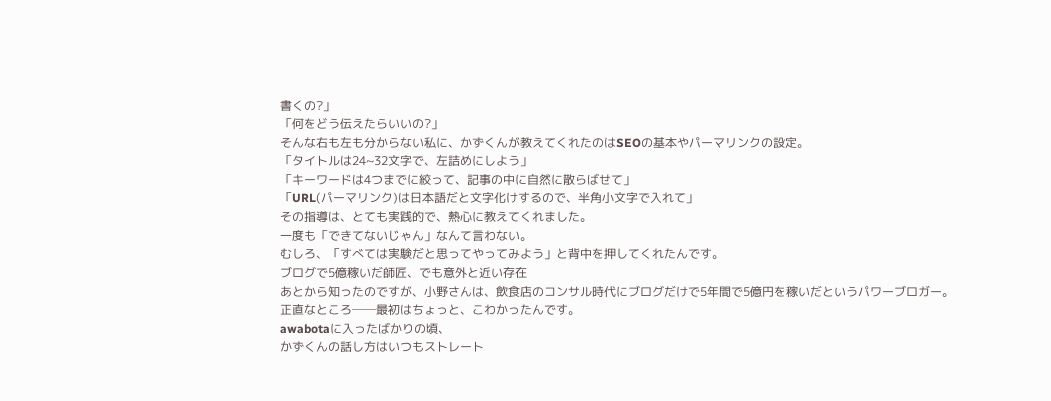書くの?」
「何をどう伝えたらいいの?」
そんな右も左も分からない私に、かずくんが教えてくれたのはSEOの基本やパーマリンクの設定。
「タイトルは24~32文字で、左詰めにしよう」
「キーワードは4つまでに絞って、記事の中に自然に散らばせて」
「URL(パーマリンク)は日本語だと文字化けするので、半角小文字で入れて」
その指導は、とても実践的で、熱心に教えてくれました。
一度も「できてないじゃん」なんて言わない。
むしろ、「すべては実験だと思ってやってみよう」と背中を押してくれたんです。
ブログで5億稼いだ師匠、でも意外と近い存在
あとから知ったのですが、小野さんは、飲食店のコンサル時代にブログだけで5年間で5億円を稼いだというパワーブロガー。
正直なところ──最初はちょっと、こわかったんです。
awabotaに入ったばかりの頃、
かずくんの話し方はいつもストレート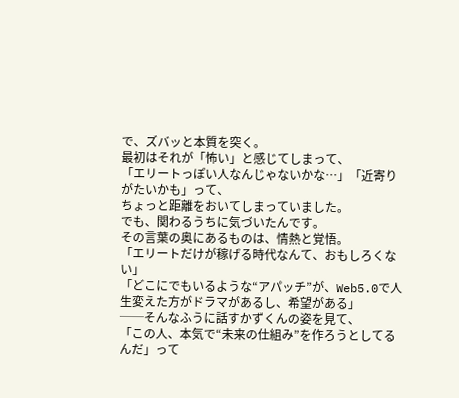で、ズバッと本質を突く。
最初はそれが「怖い」と感じてしまって、
「エリートっぽい人なんじゃないかな…」「近寄りがたいかも」って、
ちょっと距離をおいてしまっていました。
でも、関わるうちに気づいたんです。
その言葉の奥にあるものは、情熱と覚悟。
「エリートだけが稼げる時代なんて、おもしろくない」
「どこにでもいるような“アパッチ”が、Web5.0で人生変えた方がドラマがあるし、希望がある」
──そんなふうに話すかずくんの姿を見て、
「この人、本気で“未来の仕組み”を作ろうとしてるんだ」って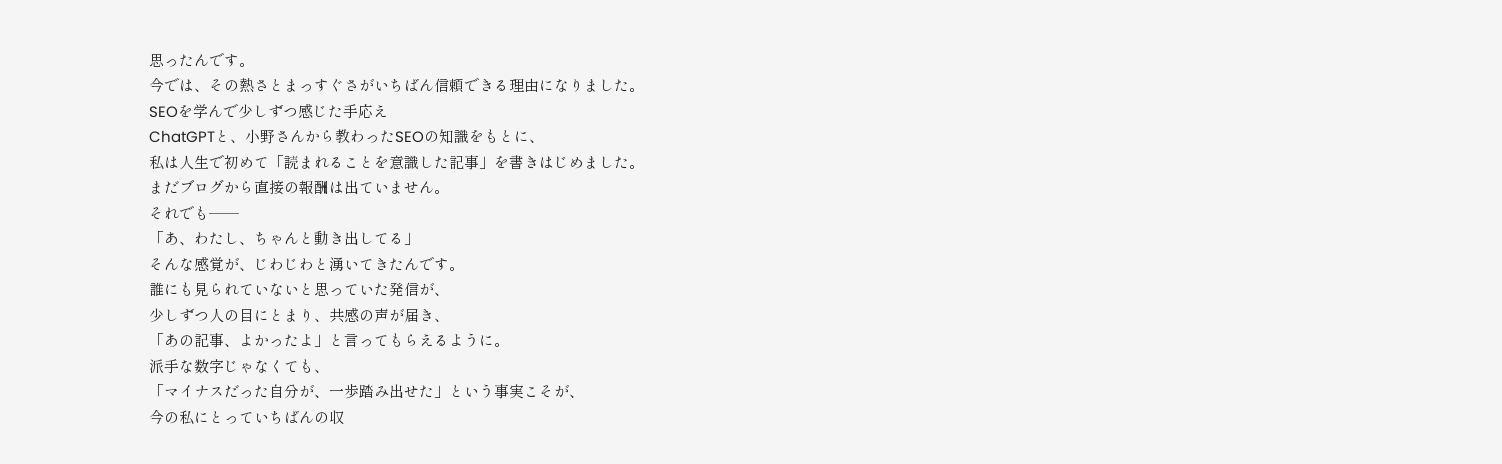思ったんです。
今では、その熱さとまっすぐさがいちばん信頼できる理由になりました。
SEOを学んで少しずつ感じた手応え
ChatGPTと、小野さんから教わったSEOの知識をもとに、
私は人生で初めて「読まれることを意識した記事」を書きはじめました。
まだブログから直接の報酬は出ていません。
それでも──
「あ、わたし、ちゃんと動き出してる」
そんな感覚が、じわじわと湧いてきたんです。
誰にも見られていないと思っていた発信が、
少しずつ人の目にとまり、共感の声が届き、
「あの記事、よかったよ」と言ってもらえるように。
派手な数字じゃなくても、
「マイナスだった自分が、一歩踏み出せた」という事実こそが、
今の私にとっていちばんの収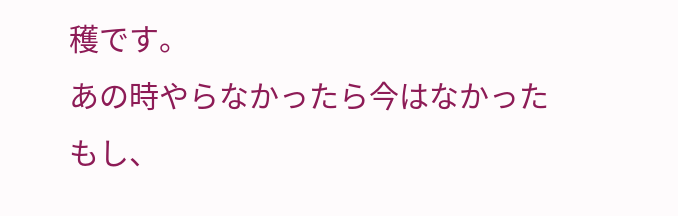穫です。
あの時やらなかったら今はなかった
もし、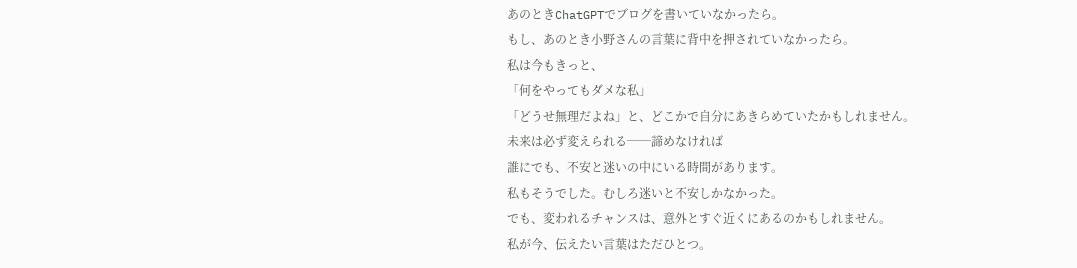あのときChatGPTでブログを書いていなかったら。
もし、あのとき小野さんの言葉に背中を押されていなかったら。
私は今もきっと、
「何をやってもダメな私」
「どうせ無理だよね」と、どこかで自分にあきらめていたかもしれません。
未来は必ず変えられる──諦めなければ
誰にでも、不安と迷いの中にいる時間があります。
私もそうでした。むしろ迷いと不安しかなかった。
でも、変われるチャンスは、意外とすぐ近くにあるのかもしれません。
私が今、伝えたい言葉はただひとつ。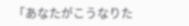「あなたがこうなりた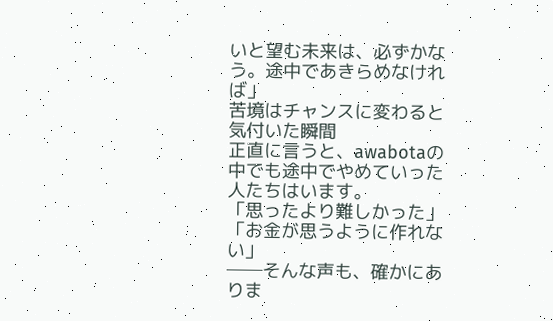いと望む未来は、必ずかなう。途中であきらめなければ」
苦境はチャンスに変わると気付いた瞬間
正直に言うと、awabotaの中でも途中でやめていった人たちはいます。
「思ったより難しかった」
「お金が思うように作れない」
──そんな声も、確かにありま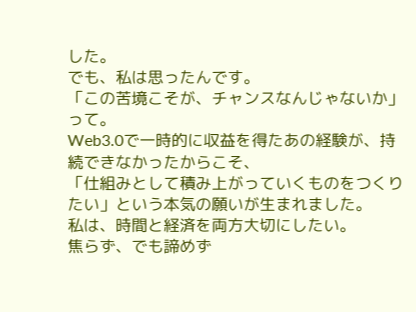した。
でも、私は思ったんです。
「この苦境こそが、チャンスなんじゃないか」って。
Web3.0で一時的に収益を得たあの経験が、持続できなかったからこそ、
「仕組みとして積み上がっていくものをつくりたい」という本気の願いが生まれました。
私は、時間と経済を両方大切にしたい。
焦らず、でも諦めず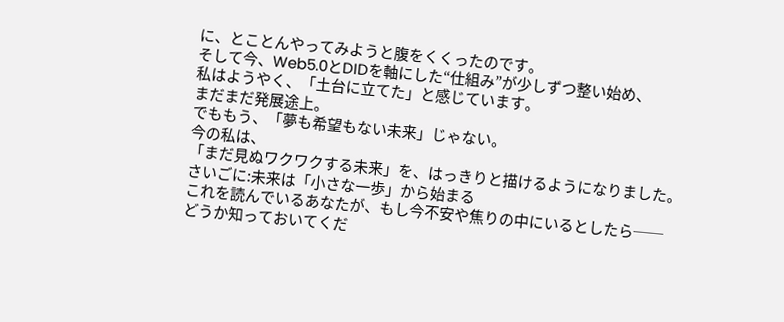に、とことんやってみようと腹をくくったのです。
そして今、Web5.0とDIDを軸にした“仕組み”が少しずつ整い始め、
私はようやく、「土台に立てた」と感じています。
まだまだ発展途上。
でももう、「夢も希望もない未来」じゃない。
今の私は、
「まだ見ぬワクワクする未来」を、はっきりと描けるようになりました。
さいごに:未来は「小さな一歩」から始まる
これを読んでいるあなたが、もし今不安や焦りの中にいるとしたら──
どうか知っておいてくだ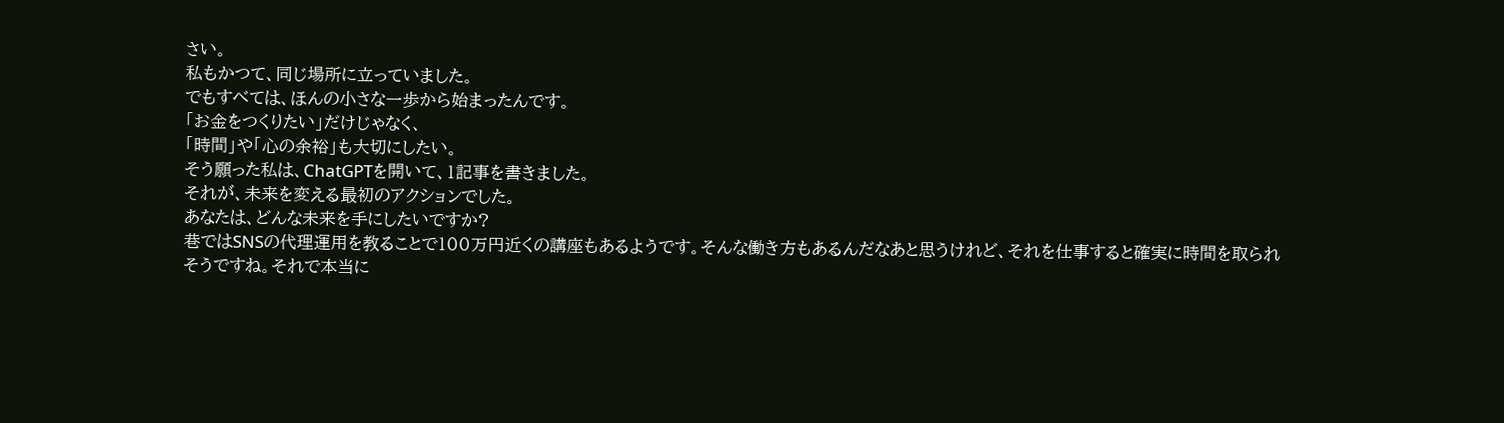さい。
私もかつて、同じ場所に立っていました。
でもすべては、ほんの小さな一歩から始まったんです。
「お金をつくりたい」だけじゃなく、
「時間」や「心の余裕」も大切にしたい。
そう願った私は、ChatGPTを開いて、1記事を書きました。
それが、未来を変える最初のアクションでした。
あなたは、どんな未来を手にしたいですか?
巷ではSNSの代理運用を教ることで100万円近くの講座もあるようです。そんな働き方もあるんだなあと思うけれど、それを仕事すると確実に時間を取られそうですね。それで本当に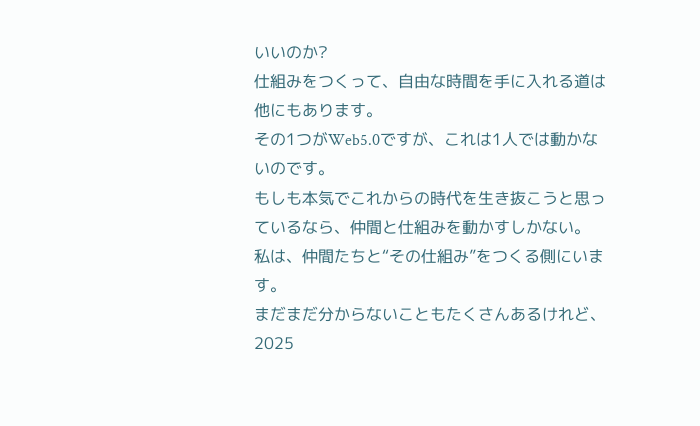いいのか?
仕組みをつくって、自由な時間を手に入れる道は他にもあります。
その1つがWeb5.0ですが、これは1人では動かないのです。
もしも本気でこれからの時代を生き抜こうと思っているなら、仲間と仕組みを動かすしかない。
私は、仲間たちと“その仕組み”をつくる側にいます。
まだまだ分からないこともたくさんあるけれど、
2025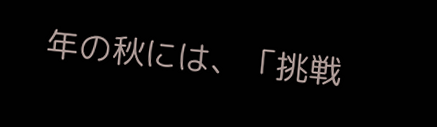年の秋には、「挑戦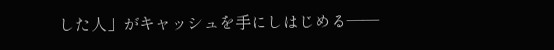した人」がキャッシュを手にしはじめる――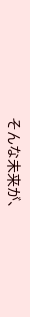そんな未来が、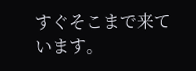すぐそこまで来ています。